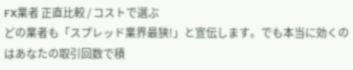FX業者 正直比較 / コストで選ぶ
どの業者も「スプレッド業界最狭!」と宣伝します。でも本当に効くのはあなたの取引回数で積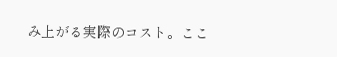み上がる実際のコスト。ここ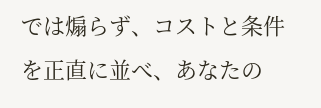では煽らず、コストと条件を正直に並べ、あなたの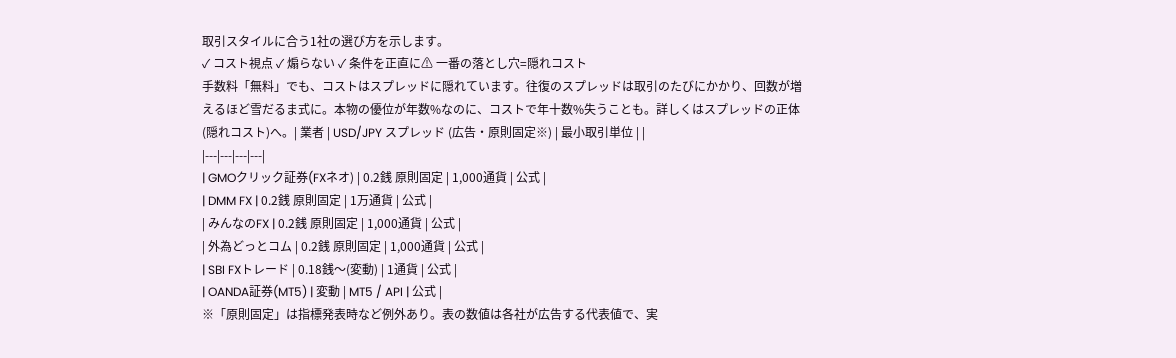取引スタイルに合う1社の選び方を示します。
✓ コスト視点 ✓ 煽らない ✓ 条件を正直に⚠ 一番の落とし穴=隠れコスト
手数料「無料」でも、コストはスプレッドに隠れています。往復のスプレッドは取引のたびにかかり、回数が増えるほど雪だるま式に。本物の優位が年数%なのに、コストで年十数%失うことも。詳しくはスプレッドの正体(隠れコスト)へ。| 業者 | USD/JPY スプレッド (広告・原則固定※) | 最小取引単位 | |
|---|---|---|---|
| GMOクリック証券(FXネオ) | 0.2銭 原則固定 | 1,000通貨 | 公式 |
| DMM FX | 0.2銭 原則固定 | 1万通貨 | 公式 |
| みんなのFX | 0.2銭 原則固定 | 1,000通貨 | 公式 |
| 外為どっとコム | 0.2銭 原則固定 | 1,000通貨 | 公式 |
| SBI FXトレード | 0.18銭〜(変動) | 1通貨 | 公式 |
| OANDA証券(MT5) | 変動 | MT5 / API | 公式 |
※「原則固定」は指標発表時など例外あり。表の数値は各社が広告する代表値で、実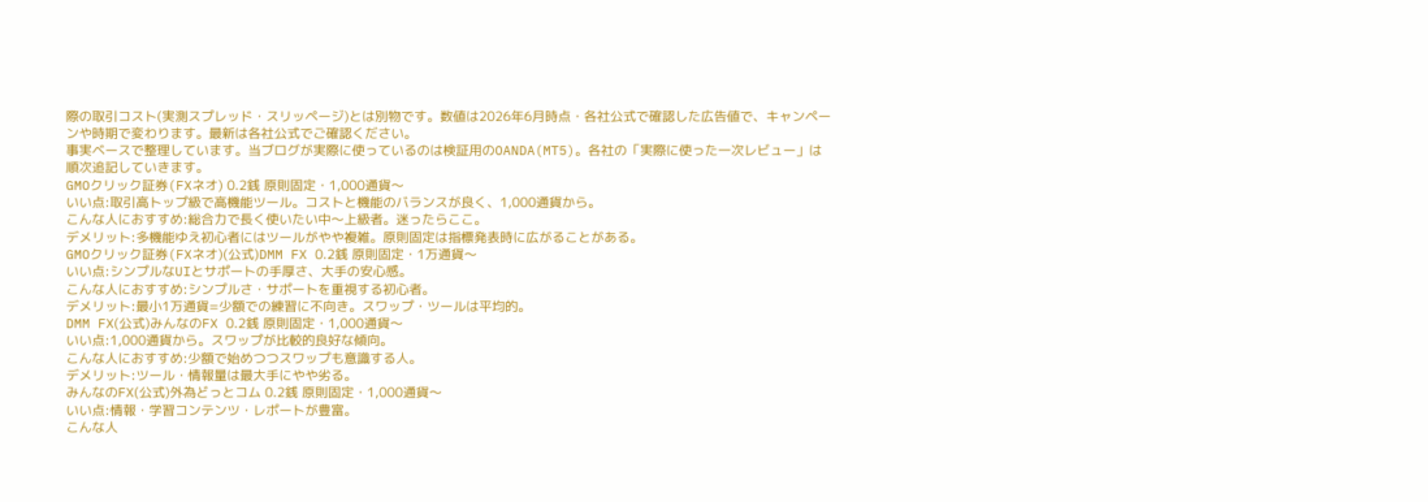際の取引コスト(実測スプレッド・スリッページ)とは別物です。数値は2026年6月時点・各社公式で確認した広告値で、キャンペーンや時期で変わります。最新は各社公式でご確認ください。
事実ベースで整理しています。当ブログが実際に使っているのは検証用のOANDA(MT5)。各社の「実際に使った一次レビュー」は順次追記していきます。
GMOクリック証券(FXネオ) 0.2銭 原則固定・1,000通貨〜
いい点:取引高トップ級で高機能ツール。コストと機能のバランスが良く、1,000通貨から。
こんな人におすすめ:総合力で長く使いたい中〜上級者。迷ったらここ。
デメリット:多機能ゆえ初心者にはツールがやや複雑。原則固定は指標発表時に広がることがある。
GMOクリック証券(FXネオ)(公式)DMM FX 0.2銭 原則固定・1万通貨〜
いい点:シンプルなUIとサポートの手厚さ、大手の安心感。
こんな人におすすめ:シンプルさ・サポートを重視する初心者。
デメリット:最小1万通貨=少額での練習に不向き。スワップ・ツールは平均的。
DMM FX(公式)みんなのFX 0.2銭 原則固定・1,000通貨〜
いい点:1,000通貨から。スワップが比較的良好な傾向。
こんな人におすすめ:少額で始めつつスワップも意識する人。
デメリット:ツール・情報量は最大手にやや劣る。
みんなのFX(公式)外為どっとコム 0.2銭 原則固定・1,000通貨〜
いい点:情報・学習コンテンツ・レポートが豊富。
こんな人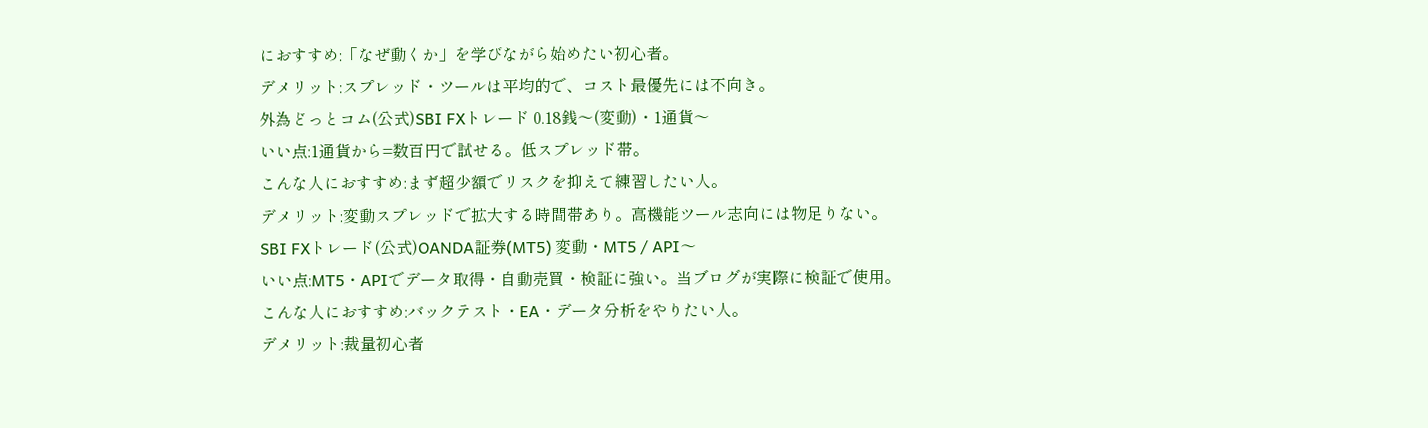におすすめ:「なぜ動くか」を学びながら始めたい初心者。
デメリット:スプレッド・ツールは平均的で、コスト最優先には不向き。
外為どっとコム(公式)SBI FXトレード 0.18銭〜(変動)・1通貨〜
いい点:1通貨から=数百円で試せる。低スプレッド帯。
こんな人におすすめ:まず超少額でリスクを抑えて練習したい人。
デメリット:変動スプレッドで拡大する時間帯あり。高機能ツール志向には物足りない。
SBI FXトレード(公式)OANDA証券(MT5) 変動・MT5 / API〜
いい点:MT5・APIでデータ取得・自動売買・検証に強い。当ブログが実際に検証で使用。
こんな人におすすめ:バックテスト・EA・データ分析をやりたい人。
デメリット:裁量初心者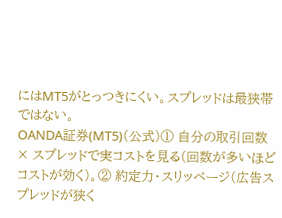にはMT5がとっつきにくい。スプレッドは最狭帯ではない。
OANDA証券(MT5)(公式)① 自分の取引回数 × スプレッドで実コストを見る(回数が多いほどコストが効く)。② 約定力・スリッページ(広告スプレッドが狭く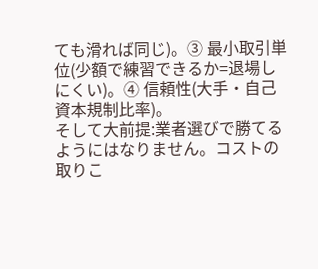ても滑れば同じ)。③ 最小取引単位(少額で練習できるか=退場しにくい)。④ 信頼性(大手・自己資本規制比率)。
そして大前提:業者選びで勝てるようにはなりません。コストの取りこ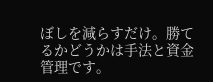ぼしを減らすだけ。勝てるかどうかは手法と資金管理です。